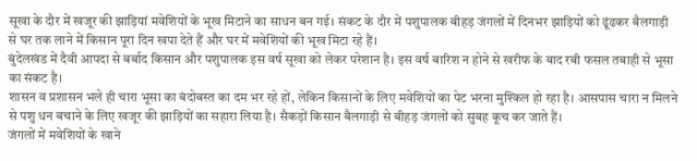सूखा के दौर में खजूर की झाड़ियां मवेशियों के भूख मिटाने का साधन बन गई। संकट के दौर में पशुपालक बीहड़ जंगलों में दिनभर झाड़ियों को ढूंढकर बैलगाड़ी से घर तक लाने में किसान पूरा दिन खपा देते हैं और घर में मवेशियों की भूख मिटा रहे हैं।
बुंदेलखंड में दैवी आपदा से बर्बाद किसान और पशुपालक इस वर्ष सूखा को लेकर परेशान है। इस वर्ष बारिश न होने से खरीफ के बाद रबी फसल तबाही से भूसा का संकट है।
शासन व प्रशासन भले ही चारा भूसा का बंदोबस्त का दम भर रहे हों, लेकिन किसानों के लिए मवेशियों का पेट भरना मुश्किल हो रहा है। आसपास चारा न मिलने से पशु धन बचाने के लिए खजूर की झाड़ियों का सहारा लिया है। सैकड़ों किसान बैलगाड़ी से बीहड़ जंगलों को सुबह कूच कर जाते हैं।
जंगलों में मवेशियों के खाने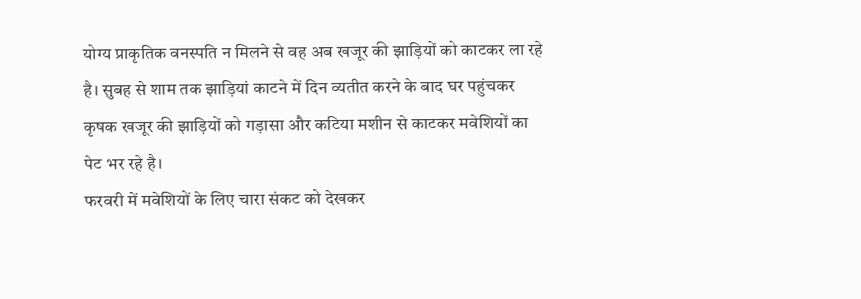योग्य प्राकृतिक वनस्पति न मिलने से वह अब खजूर की झाड़ियों को काटकर ला रहे है। सुबह से शाम तक झाड़ियां काटने में दिन व्यतीत करने के बाद घर पहुंचकर कृषक खजूर की झाड़ियों को गड़ासा और कटिया मशीन से काटकर मवेशियों का पेट भर रहे है।
फरवरी में मवेशियों के लिए चारा संकट को देखकर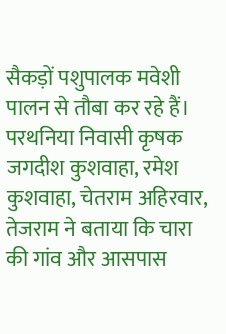सैकड़ों पशुपालक मवेशी पालन से तौबा कर रहे हैं। परथनिया निवासी कृषक जगदीश कुशवाहा, रमेश कुशवाहा, चेतराम अहिरवार, तेजराम ने बताया कि चारा की गांव और आसपास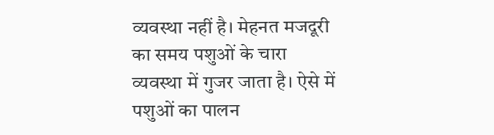व्यवस्था नहीं है। मेहनत मजदूरी का समय पशुओं के चारा व्यवस्था में गुजर जाता है। ऐसे में पशुओं का पालन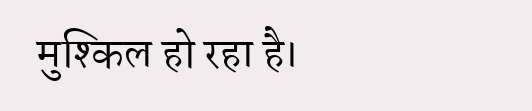मुश्किल हो रहा है।